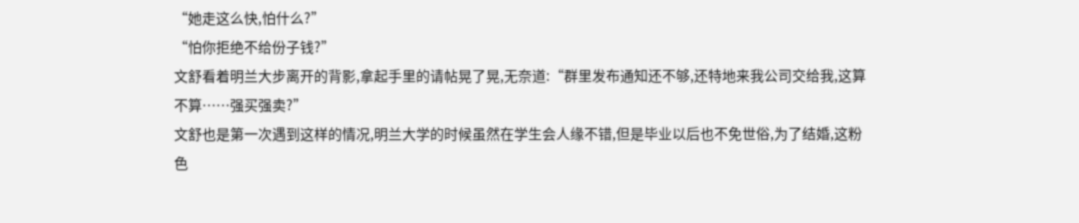“她走这么快,怕什么?”
“怕你拒绝不给份子钱?”
文舒看着明兰大步离开的背影,拿起手里的请帖晃了晃,无奈道:“群里发布通知还不够,还特地来我公司交给我,这算不算……强买强卖?”
文舒也是第一次遇到这样的情况,明兰大学的时候虽然在学生会人缘不错,但是毕业以后也不免世俗,为了结婚,这粉色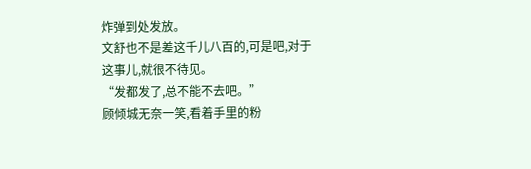炸弹到处发放。
文舒也不是差这千儿八百的,可是吧,对于这事儿,就很不待见。
“发都发了,总不能不去吧。”
顾倾城无奈一笑,看着手里的粉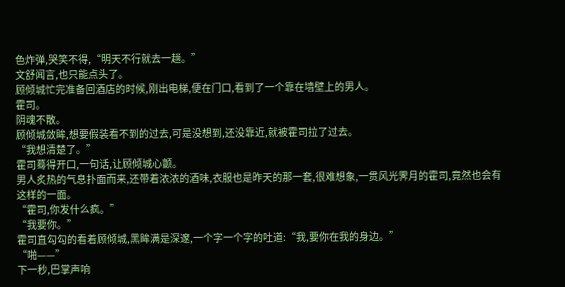色炸弹,哭笑不得,“明天不行就去一趟。”
文舒闻言,也只能点头了。
顾倾城忙完准备回酒店的时候,刚出电梯,便在门口,看到了一个靠在墙壁上的男人。
霍司。
阴魂不散。
顾倾城敛眸,想要假装看不到的过去,可是没想到,还没靠近,就被霍司拉了过去。
“我想清楚了。”
霍司蓦得开口,一句话,让顾倾城心颤。
男人炙热的气息扑面而来,还带着浓浓的酒味,衣服也是昨天的那一套,很难想象,一贯风光霁月的霍司,竟然也会有这样的一面。
“霍司,你发什么疯。”
“我要你。”
霍司直勾勾的看着顾倾城,黑眸满是深邃,一个字一个字的吐道:“我,要你在我的身边。”
“啪——”
下一秒,巴掌声响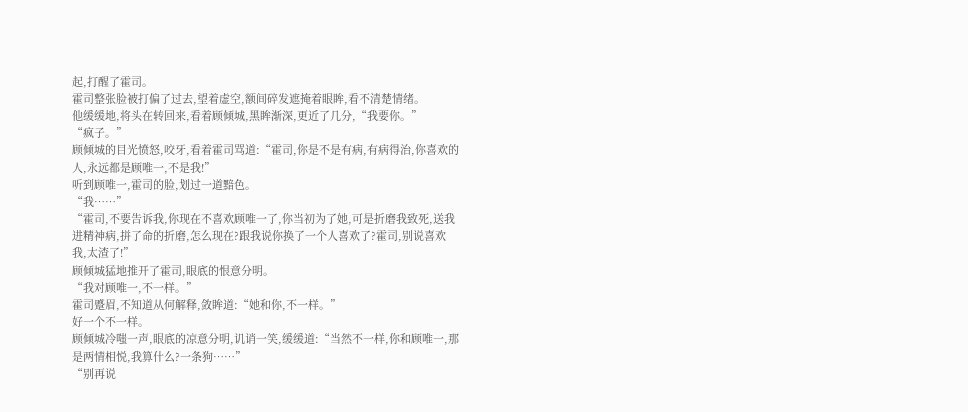起,打醒了霍司。
霍司整张脸被打偏了过去,望着虚空,额间碎发遮掩着眼眸,看不清楚情绪。
他缓缓地,将头在转回来,看着顾倾城,黑眸渐深,更近了几分,“我要你。”
“疯子。”
顾倾城的目光愤怒,咬牙,看着霍司骂道:“霍司,你是不是有病,有病得治,你喜欢的人,永远都是顾唯一,不是我!”
听到顾唯一,霍司的脸,划过一道黯色。
“我……”
“霍司,不要告诉我,你现在不喜欢顾唯一了,你当初为了她,可是折磨我致死,送我进精神病,拼了命的折磨,怎么现在?跟我说你换了一个人喜欢了?霍司,别说喜欢我,太渣了!”
顾倾城猛地推开了霍司,眼底的恨意分明。
“我对顾唯一,不一样。”
霍司蹙眉,不知道从何解释,敛眸道:“她和你,不一样。”
好一个不一样。
顾倾城冷嗤一声,眼底的凉意分明,讥诮一笑,缓缓道:“当然不一样,你和顾唯一,那是两情相悦,我算什么?一条狗……”
“别再说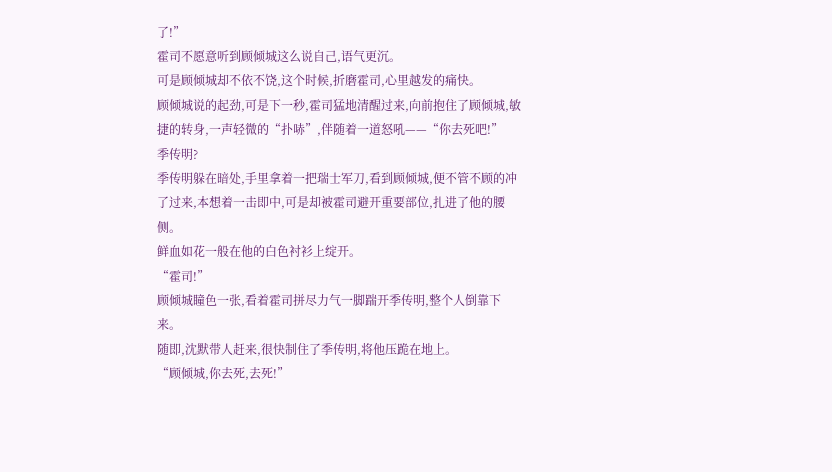了!”
霍司不愿意听到顾倾城这么说自己,语气更沉。
可是顾倾城却不依不饶,这个时候,折磨霍司,心里越发的痛快。
顾倾城说的起劲,可是下一秒,霍司猛地清醒过来,向前抱住了顾倾城,敏捷的转身,一声轻微的“扑哧”,伴随着一道怒吼——“你去死吧!”
季传明?
季传明躲在暗处,手里拿着一把瑞士军刀,看到顾倾城,便不管不顾的冲了过来,本想着一击即中,可是却被霍司避开重要部位,扎进了他的腰侧。
鲜血如花一般在他的白色衬衫上绽开。
“霍司!”
顾倾城瞳色一张,看着霍司拼尽力气一脚踹开季传明,整个人倒靠下来。
随即,沈默带人赶来,很快制住了季传明,将他压跪在地上。
“顾倾城,你去死,去死!”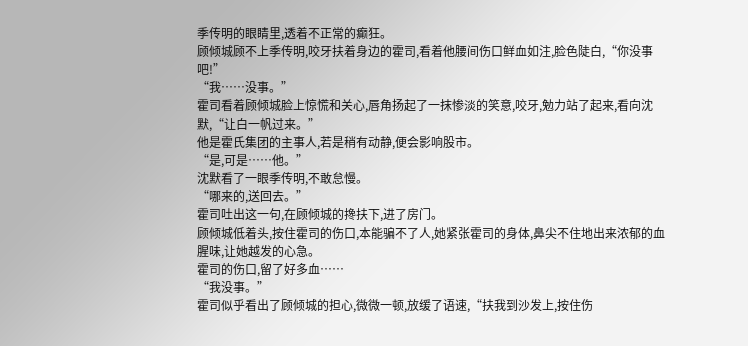季传明的眼睛里,透着不正常的癫狂。
顾倾城顾不上季传明,咬牙扶着身边的霍司,看着他腰间伤口鲜血如注,脸色陡白,“你没事吧!”
“我……没事。”
霍司看着顾倾城脸上惊慌和关心,唇角扬起了一抹惨淡的笑意,咬牙,勉力站了起来,看向沈默,“让白一帆过来。”
他是霍氏集团的主事人,若是稍有动静,便会影响股市。
“是,可是……他。”
沈默看了一眼季传明,不敢怠慢。
“哪来的,送回去。”
霍司吐出这一句,在顾倾城的搀扶下,进了房门。
顾倾城低着头,按住霍司的伤口,本能骗不了人,她紧张霍司的身体,鼻尖不住地出来浓郁的血腥味,让她越发的心急。
霍司的伤口,留了好多血……
“我没事。”
霍司似乎看出了顾倾城的担心,微微一顿,放缓了语速,“扶我到沙发上,按住伤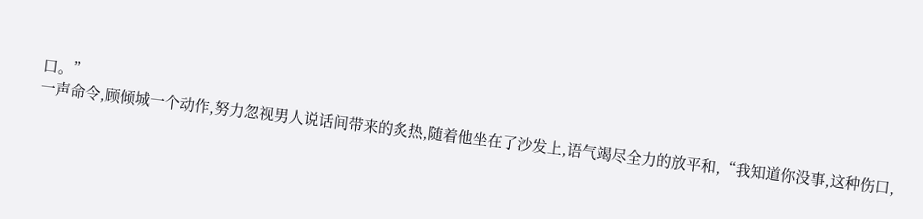口。”
一声命令,顾倾城一个动作,努力忽视男人说话间带来的炙热,随着他坐在了沙发上,语气竭尽全力的放平和,“我知道你没事,这种伤口,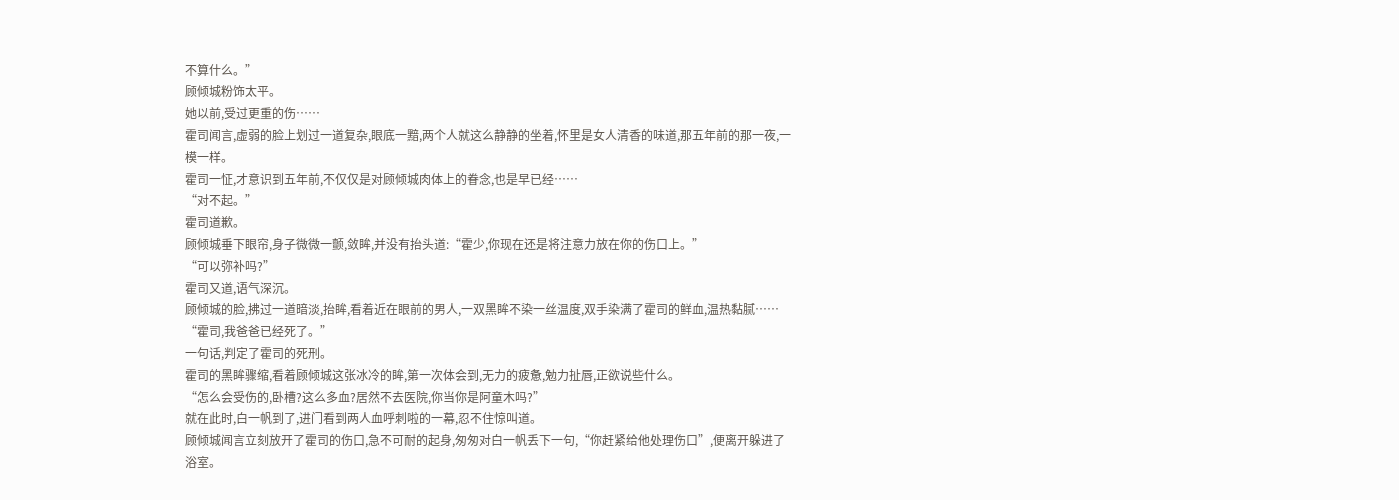不算什么。”
顾倾城粉饰太平。
她以前,受过更重的伤……
霍司闻言,虚弱的脸上划过一道复杂,眼底一黯,两个人就这么静静的坐着,怀里是女人清香的味道,那五年前的那一夜,一模一样。
霍司一怔,才意识到五年前,不仅仅是对顾倾城肉体上的眷念,也是早已经……
“对不起。”
霍司道歉。
顾倾城垂下眼帘,身子微微一颤,敛眸,并没有抬头道:“霍少,你现在还是将注意力放在你的伤口上。”
“可以弥补吗?”
霍司又道,语气深沉。
顾倾城的脸,拂过一道暗淡,抬眸,看着近在眼前的男人,一双黑眸不染一丝温度,双手染满了霍司的鲜血,温热黏腻……
“霍司,我爸爸已经死了。”
一句话,判定了霍司的死刑。
霍司的黑眸骤缩,看着顾倾城这张冰冷的眸,第一次体会到,无力的疲惫,勉力扯唇,正欲说些什么。
“怎么会受伤的,卧槽?这么多血?居然不去医院,你当你是阿童木吗?”
就在此时,白一帆到了,进门看到两人血呼刺啦的一幕,忍不住惊叫道。
顾倾城闻言立刻放开了霍司的伤口,急不可耐的起身,匆匆对白一帆丢下一句,“你赶紧给他处理伤口”,便离开躲进了浴室。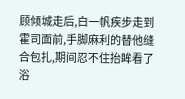顾倾城走后,白一帆疾步走到霍司面前,手脚麻利的替他缝合包扎,期间忍不住抬眸看了浴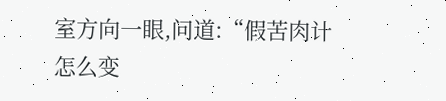室方向一眼,问道:“假苦肉计怎么变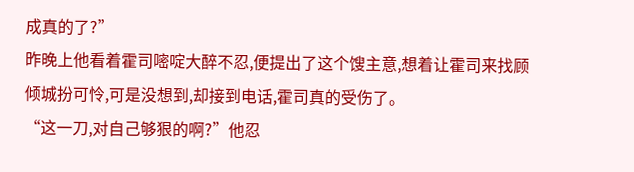成真的了?”
昨晚上他看着霍司嘧啶大醉不忍,便提出了这个馊主意,想着让霍司来找顾倾城扮可怜,可是没想到,却接到电话,霍司真的受伤了。
“这一刀,对自己够狠的啊?”他忍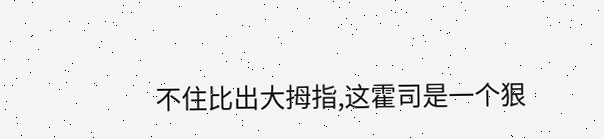不住比出大拇指,这霍司是一个狠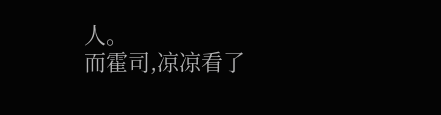人。
而霍司,凉凉看了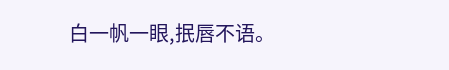白一帆一眼,抿唇不语。